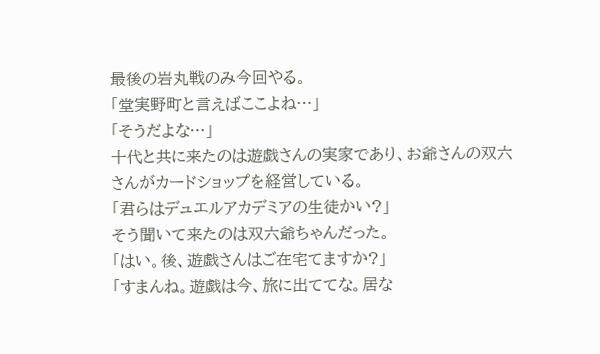最後の岩丸戦のみ今回やる。
「堂実野町と言えばここよね…」
「そうだよな…」
十代と共に来たのは遊戯さんの実家であり、お爺さんの双六さんがカードショップを経営している。
「君らはデュエルアカデミアの生徒かい?」
そう聞いて来たのは双六爺ちゃんだった。
「はい。後、遊戯さんはご在宅てますか?」
「すまんね。遊戯は今、旅に出ててな。居な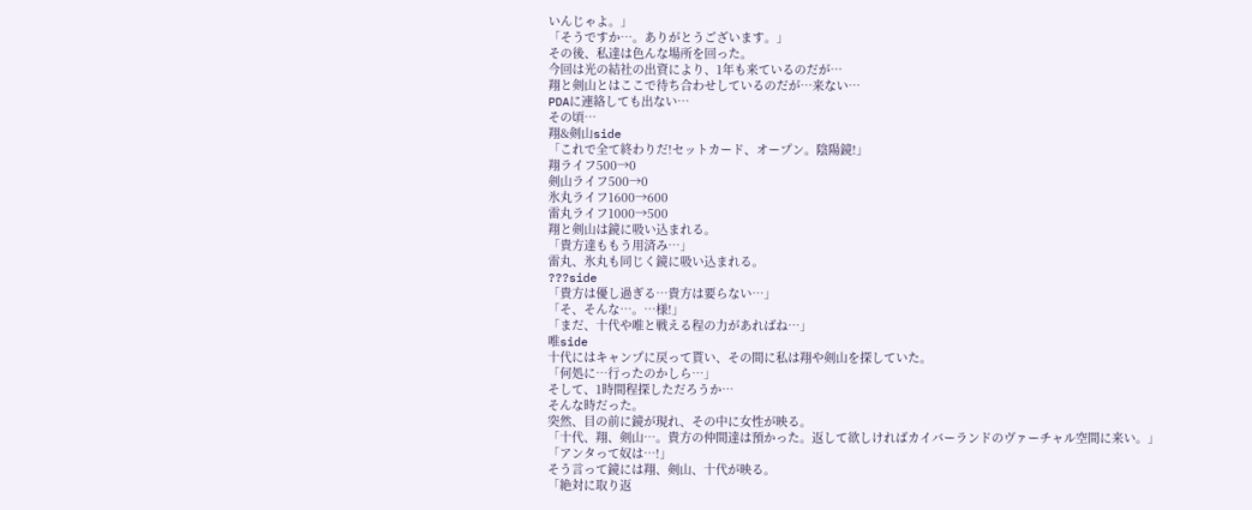いんじゃよ。」
「そうですか…。ありがとうございます。」
その後、私達は色んな場所を回った。
今回は光の結社の出資により、1年も来ているのだが…
翔と剣山とはここで待ち合わせしているのだが…来ない…
PDAに連絡しても出ない…
その頃…
翔&剣山side
「これで全て終わりだ!セットカード、オープン。陰陽鏡!」
翔ライフ500→0
剣山ライフ500→0
氷丸ライフ1600→600
雷丸ライフ1000→500
翔と剣山は鏡に吸い込まれる。
「貴方達ももう用済み…」
雷丸、氷丸も同じく鏡に吸い込まれる。
???side
「貴方は優し過ぎる…貴方は要らない…」
「そ、そんな…。…様!」
「まだ、十代や唯と戦える程の力があればね…」
唯side
十代にはキャンプに戻って貰い、その間に私は翔や剣山を探していた。
「何処に…行ったのかしら…」
そして、1時間程探しただろうか…
そんな時だった。
突然、目の前に鏡が現れ、その中に女性が映る。
「十代、翔、剣山…。貴方の仲間達は預かった。返して欲しければカイバーランドのヴァーチャル空間に来い。」
「アンタって奴は…!」
そう言って鏡には翔、剣山、十代が映る。
「絶対に取り返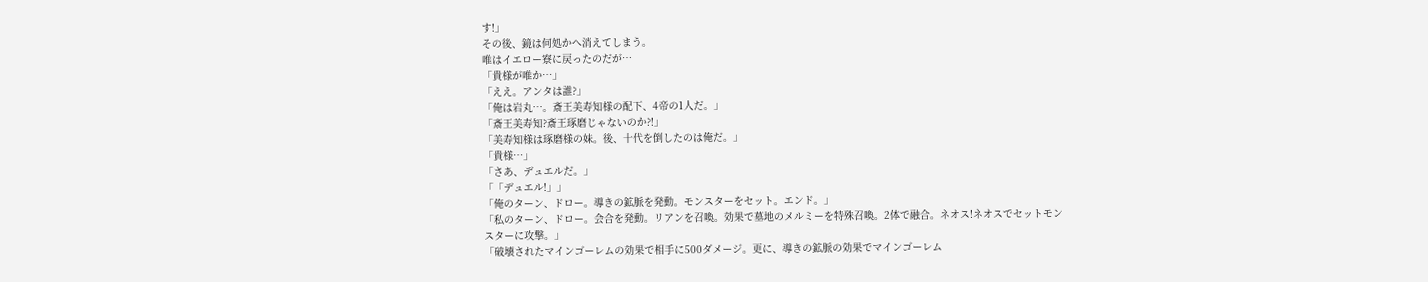す!」
その後、鏡は何処かへ消えてしまう。
唯はイエロー寮に戻ったのだが…
「貴様が唯か…」
「ええ。アンタは誰?」
「俺は岩丸…。斎王美寿知様の配下、4帝の1人だ。」
「斎王美寿知?斎王琢磨じゃないのか?!」
「美寿知様は琢磨様の妹。後、十代を倒したのは俺だ。」
「貴様…」
「さあ、デュエルだ。」
「「デュエル!」」
「俺のターン、ドロー。導きの鉱脈を発動。モンスターをセット。エンド。」
「私のターン、ドロー。会合を発動。リアンを召喚。効果で墓地のメルミーを特殊召喚。2体で融合。ネオス!ネオスでセットモンスターに攻撃。」
「破壊されたマインゴーレムの効果で相手に500ダメージ。更に、導きの鉱脈の効果でマインゴーレム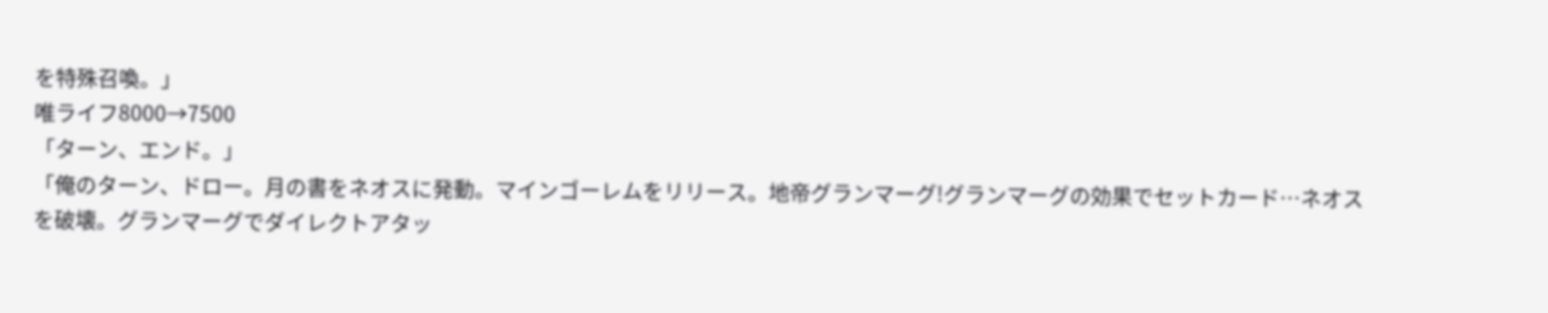を特殊召喚。」
唯ライフ8000→7500
「ターン、エンド。」
「俺のターン、ドロー。月の書をネオスに発動。マインゴーレムをリリース。地帝グランマーグ!グランマーグの効果でセットカード…ネオスを破壊。グランマーグでダイレクトアタッ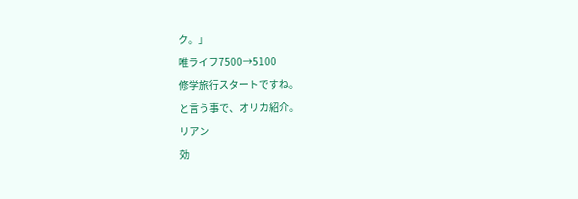ク。」
唯ライフ7500→5100
修学旅行スタートですね。
と言う事で、オリカ紹介。
リアン
効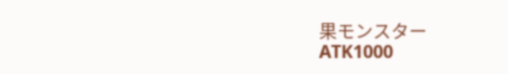果モンスター
ATK1000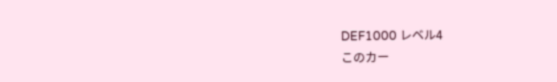DEF1000 レベル4
このカー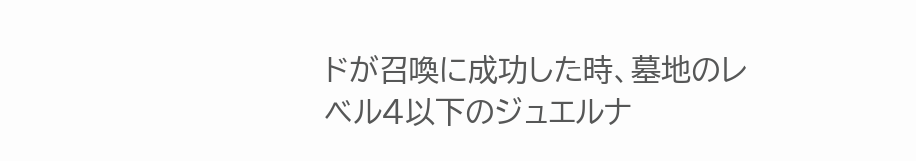ドが召喚に成功した時、墓地のレベル4以下のジュエルナ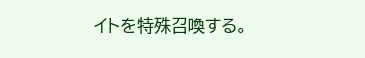イトを特殊召喚する。